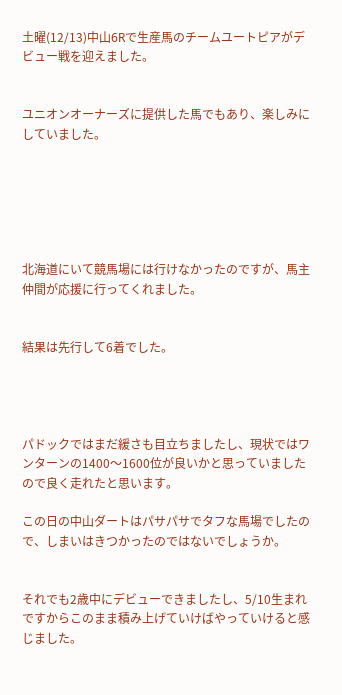土曜(12/13)中山6Rで生産馬のチームユートピアがデビュー戦を迎えました。


ユニオンオーナーズに提供した馬でもあり、楽しみにしていました。






北海道にいて競馬場には行けなかったのですが、馬主仲間が応援に行ってくれました。


結果は先行して6着でした。




パドックではまだ緩さも目立ちましたし、現状ではワンターンの1400〜1600位が良いかと思っていましたので良く走れたと思います。

この日の中山ダートはパサパサでタフな馬場でしたので、しまいはきつかったのではないでしょうか。


それでも2歳中にデビューできましたし、5/10生まれですからこのまま積み上げていけばやっていけると感じました。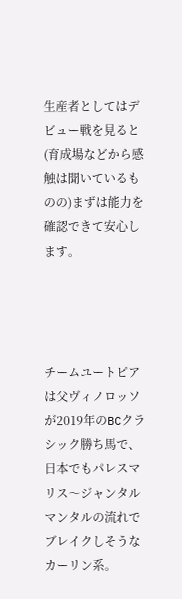生産者としてはデビュー戦を見ると(育成場などから感触は聞いているものの)まずは能力を確認できて安心します。




チームユートピアは父ヴィノロッソが2019年のBCクラシック勝ち馬で、日本でもパレスマリス〜ジャンタルマンタルの流れでブレイクしそうなカーリン系。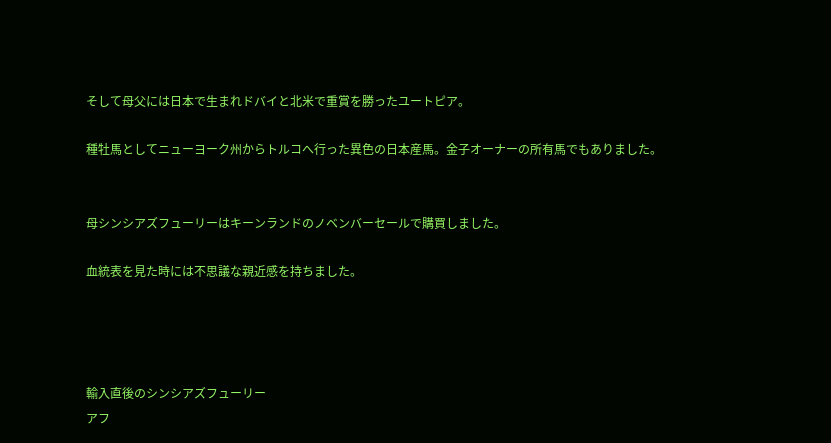そして母父には日本で生まれドバイと北米で重賞を勝ったユートピア。

種牡馬としてニューヨーク州からトルコへ行った異色の日本産馬。金子オーナーの所有馬でもありました。


母シンシアズフューリーはキーンランドのノベンバーセールで購買しました。

血統表を見た時には不思議な親近感を持ちました。




輸入直後のシンシアズフューリー
アフ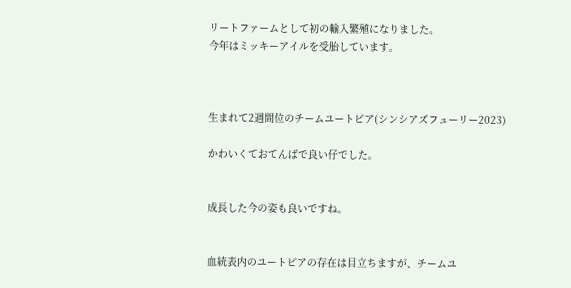リートファームとして初の輸入繁殖になりました。
今年はミッキーアイルを受胎しています。



生まれて2週間位のチームユートピア(シンシアズフューリー2023)

かわいくておてんばで良い仔でした。


成長した今の姿も良いですね。


血統表内のユートピアの存在は目立ちますが、チームユ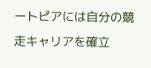ートピアには自分の競走キャリアを確立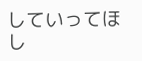していってほし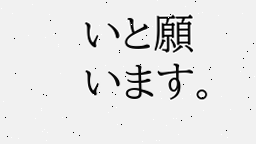いと願います。